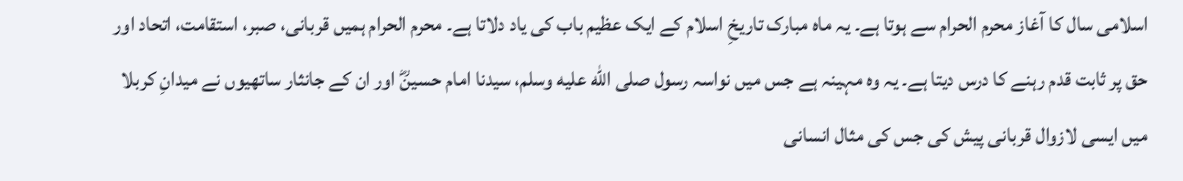اسلامی سال کا آغاز محرم الحرام سے ہوتا ہے۔ یہ ماہ مبارک تاریخِ اسلام کے ایک عظیم باب کی یاد دلاتا ہے۔ محرم الحرام ہمیں قربانی، صبر، استقامت، اتحاد اور حق پر ثابت قدم رہنے کا درس دیتا ہے۔ یہ وہ مہینہ ہے جس میں نواسہ رسول صلى الله عليه وسلم، سیدنا امام حسینؓ اور ان کے جانثار ساتھیوں نے میدانِ کربلا میں ایسی لازوال قربانی پیش کی جس کی مثال انسانی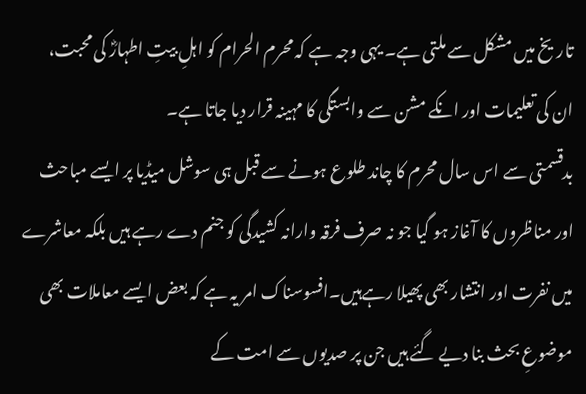تاریخ میں مشکل سے ملتی ہے۔ یہی وجہ ہے کہ محرم الحرام کو اہلِ بیتِ اطہارؓ کی محبت، ان کی تعلیمات اور انکے مشن سے وابستگی کا مہینہ قرار دیا جاتا ہے۔
بدقسمتی سے اس سال محرم کا چاند طلوع ہونے سے قبل ہی سوشل میڈیا پر ایسے مباحث اور مناظروں کا آغاز ہو گیا جو نہ صرف فرقہ وارانہ کشیدگی کو جنم دے رہے ہیں بلکہ معاشرے میں نفرت اور انتشار بھی پھیلا رہےہیں۔افسوسناک امر یہ ہے کہ بعض ایسے معاملات بھی موضوعِ بحث بنا دیے گئے ہیں جن پر صدیوں سے امت کے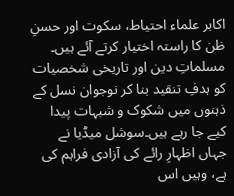اکابر علماء احتیاط، سکوت اور حسنِ ظن کا راستہ اختیار کرتے آئے ہیں۔ مسلماتِ دین اور تاریخی شخصیات کو ہدفِ تنقید بنا کر نوجوان نسل کے ذہنوں میں شکوک و شبہات پیدا کیے جا رہے ہیں۔سوشل میڈیا نے جہاں اظہارِ رائے کی آزادی فراہم کی ہے، وہیں اس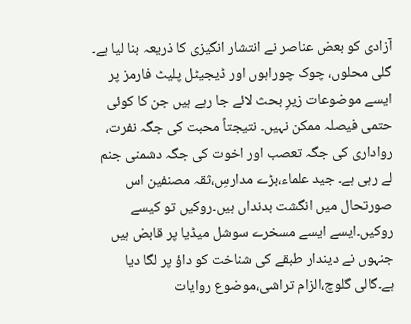آزادی کو بعض عناصر نے انتشار انگیزی کا ذریعہ بنا لیا ہے۔ گلی محلوں، چوک چوراہوں اور ڈیجیٹل پلیٹ فارمز پر ایسے موضوعات زیرِ بحث لائے جا رہے ہیں جن کا کوئی حتمی فیصلہ ممکن نہیں۔ نتیجتاً محبت کی جگہ نفرت، رواداری کی جگہ تعصب اور اخوت کی جگہ دشمنی جنم لے رہی ہے۔ جید علماء،بڑے مدارسِ،ثقہ مصنفین اس صورتحال میں انگشت بدنداں ہیں۔روکیں تو کیسے روکیں۔ایسے ایسے مسخرے سوشل میڈیا پر قابض ہیں جنہوں نے دیندار طبقے کی شناخت کو داؤ پر لگا دیا ہے۔گالی گلوچ،الزام تراشی،موضوع روایات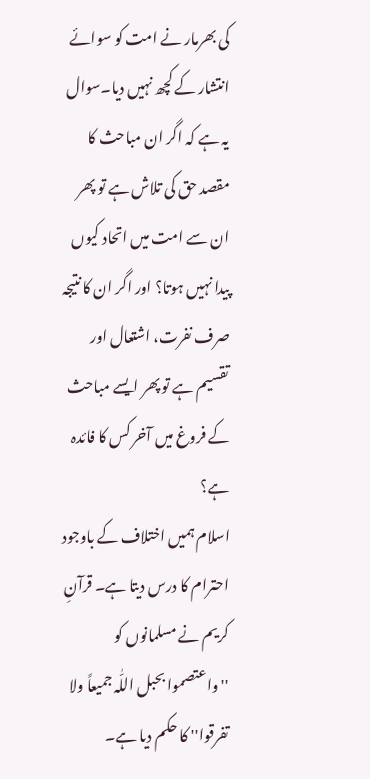کی بھرمار نے امت کو سوائے انتشار کے کچھ نہیں دیا۔سوال یہ ہے کہ اگر ان مباحث کا مقصد حق کی تلاش ہے تو پھر ان سے امت میں اتحاد کیوں پیدا نہیں ہوتا؟ اور اگر ان کا نتیجہ صرف نفرت، اشتعال اور تقسیم ہے تو پھر ایسے مباحث کے فروغ میں آخر کس کا فائدہ ہے؟
اسلام ہمیں اختلاف کے باوجود احترام کا درس دیتا ہے۔ قرآنِ کریم نے مسلمانوں کو ''واعتصموا بحبل اللّٰہ جمیعاً ولا تفرقوا'' کا حکم دیا ہے۔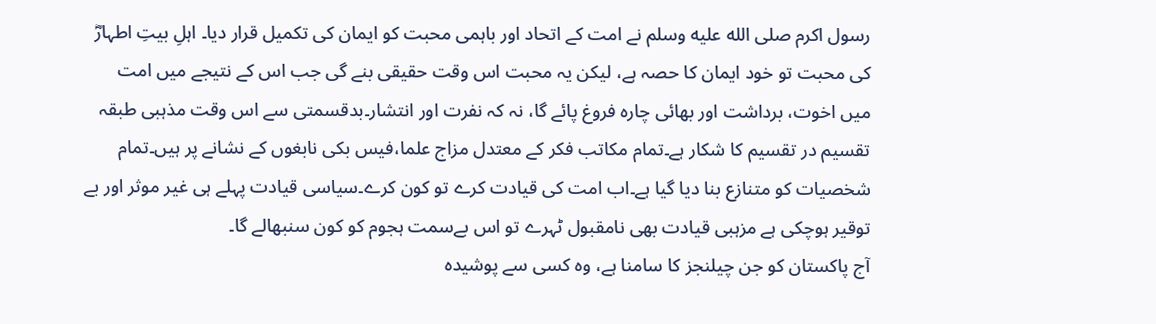رسول اکرم صلى الله عليه وسلم نے امت کے اتحاد اور باہمی محبت کو ایمان کی تکمیل قرار دیا۔ اہلِ بیتِ اطہارؓ کی محبت تو خود ایمان کا حصہ ہے، لیکن یہ محبت اس وقت حقیقی بنے گی جب اس کے نتیجے میں امت میں اخوت، برداشت اور بھائی چارہ فروغ پائے گا، نہ کہ نفرت اور انتشار۔بدقسمتی سے اس وقت مذہبی طبقہ تقسیم در تقسیم کا شکار ہے۔تمام مکاتب فکر کے معتدل مزاج علما،فیس بکی نابغوں کے نشانے پر ہیں۔تمام شخصیات کو متنازع بنا دیا گیا ہے۔اب امت کی قیادت کرے تو کون کرے۔سیاسی قیادت پہلے ہی غیر موثر اور بے توقیر ہوچکی ہے مزہبی قیادت بھی نامقبول ٹہرے تو اس بےسمت ہجوم کو کون سنبھالے گا۔
آج پاکستان کو جن چیلنجز کا سامنا ہے، وہ کسی سے پوشیدہ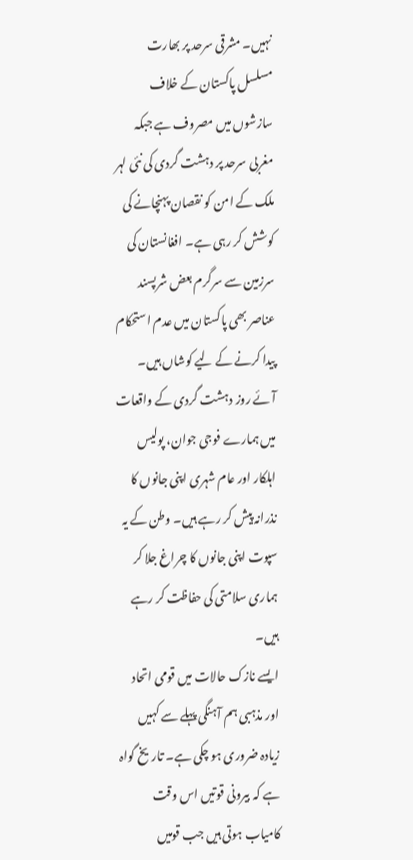نہیں۔ مشرقی سرحد پر بھارت مسلسل پاکستان کے خلاف سازشوں میں مصروف ہے جبکہ مغربی سرحد پر دہشت گردی کی نئی لہر ملک کے امن کو نقصان پہنچانے کی کوشش کر رہی ہے۔ افغانستان کی سرزمین سے سرگرم بعض شرپسند عناصر بھی پاکستان میں عدم استحکام پیدا کرنے کے لیے کوشاں ہیں۔ آئے روز دہشت گردی کے واقعات میں ہمارے فوجی جوان، پولیس اہلکار اور عام شہری اپنی جانوں کا نذرانہ پیش کر رہے ہیں۔ وطن کے یہ سپوت اپنی جانوں کا چراغ جلا کر ہماری سلامتی کی حفاظت کر رہے ہیں۔
ایسے نازک حالات میں قومی اتحاد اور مذہبی ہم آہنگی پہلے سے کہیں زیادہ ضروری ہو چکی ہے۔ تاریخ گواہ ہے کہ بیرونی قوتیں اس وقت کامیاب ہوتی ہیں جب قومیں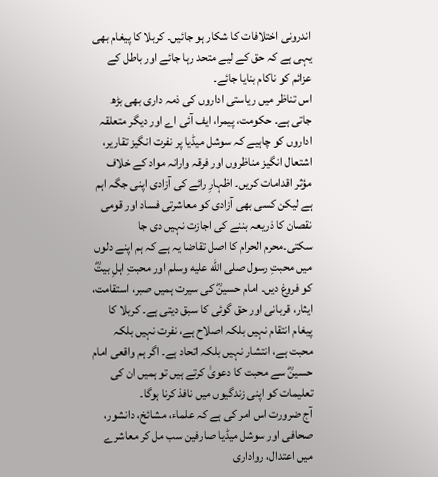اندرونی اختلافات کا شکار ہو جائیں۔ کربلا کا پیغام بھی یہی ہے کہ حق کے لیے متحد رہا جائے اور باطل کے عزائم کو ناکام بنایا جائے۔
اس تناظر میں ریاستی اداروں کی ذمہ داری بھی بڑھ جاتی ہے۔ حکومت، پیمرا، ایف آئی اے اور دیگر متعلقہ اداروں کو چاہیے کہ سوشل میڈیا پر نفرت انگیز تقاریر، اشتعال انگیز مناظروں اور فرقہ وارانہ مواد کے خلاف مؤثر اقدامات کریں۔ اظہارِ رائے کی آزادی اپنی جگہ اہم ہے لیکن کسی بھی آزادی کو معاشرتی فساد اور قومی نقصان کا ذریعہ بننے کی اجازت نہیں دی جا سکتی۔محرم الحرام کا اصل تقاضا یہ ہے کہ ہم اپنے دلوں میں محبتِ رسول صلى الله عليه وسلم اور محبتِ اہلِ بیتؓ کو فروغ دیں۔ امام حسینؓ کی سیرت ہمیں صبر، استقامت، ایثار، قربانی اور حق گوئی کا سبق دیتی ہے۔ کربلا کا پیغام انتقام نہیں بلکہ اصلاح ہے، نفرت نہیں بلکہ محبت ہے، انتشار نہیں بلکہ اتحاد ہے۔ اگر ہم واقعی امام حسینؓ سے محبت کا دعویٰ کرتے ہیں تو ہمیں ان کی تعلیمات کو اپنی زندگیوں میں نافذ کرنا ہوگا۔
آج ضرورت اس امر کی ہے کہ علماء، مشائخ، دانشور، صحافی اور سوشل میڈیا صارفین سب مل کر معاشرے میں اعتدال، رواداری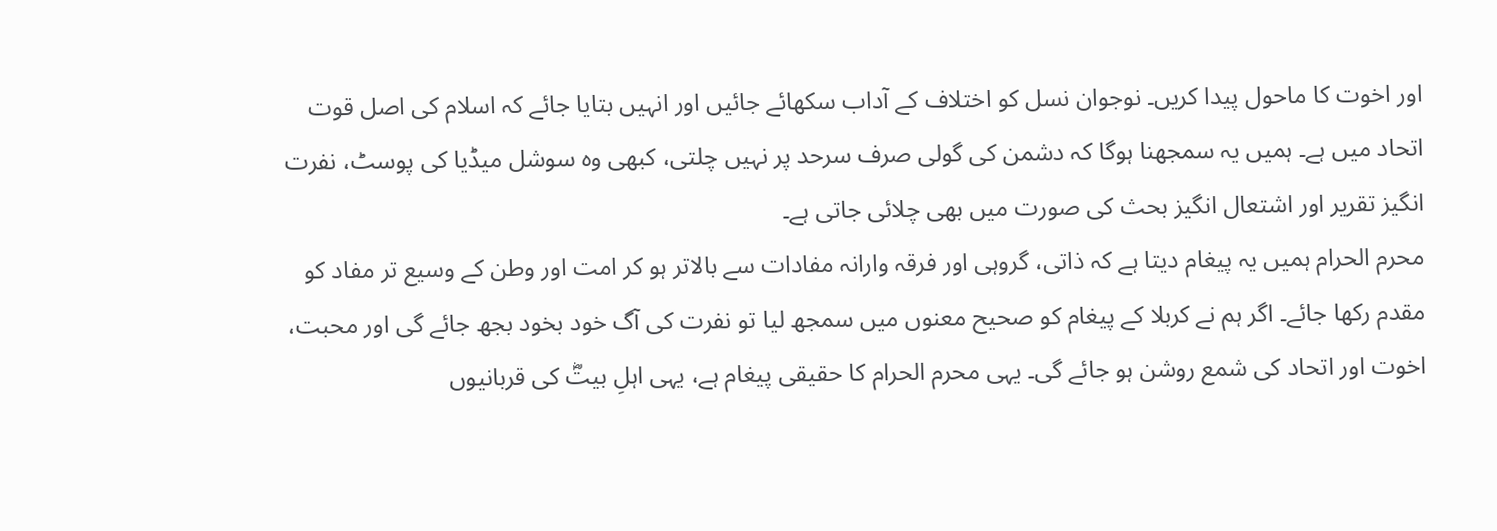اور اخوت کا ماحول پیدا کریں۔ نوجوان نسل کو اختلاف کے آداب سکھائے جائیں اور انہیں بتایا جائے کہ اسلام کی اصل قوت اتحاد میں ہے۔ ہمیں یہ سمجھنا ہوگا کہ دشمن کی گولی صرف سرحد پر نہیں چلتی، کبھی وہ سوشل میڈیا کی پوسٹ، نفرت انگیز تقریر اور اشتعال انگیز بحث کی صورت میں بھی چلائی جاتی ہے۔
محرم الحرام ہمیں یہ پیغام دیتا ہے کہ ذاتی، گروہی اور فرقہ وارانہ مفادات سے بالاتر ہو کر امت اور وطن کے وسیع تر مفاد کو مقدم رکھا جائے۔ اگر ہم نے کربلا کے پیغام کو صحیح معنوں میں سمجھ لیا تو نفرت کی آگ خود بخود بجھ جائے گی اور محبت، اخوت اور اتحاد کی شمع روشن ہو جائے گی۔ یہی محرم الحرام کا حقیقی پیغام ہے، یہی اہلِ بیتؓ کی قربانیوں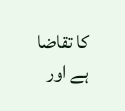کا تقاضا ہے اور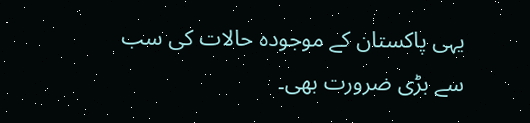یہی پاکستان کے موجودہ حالات کی سب سے بڑی ضرورت بھی۔